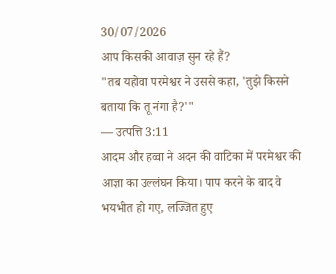30/07/2026
आप किसकी आवाज़ सुन रहे हैं?
"तब यहोवा परमेश्वर ने उससे कहा, 'तुझे किसने बताया कि तू नंगा है?'"
— उत्पत्ति 3:11
आदम और हव्वा ने अदन की वाटिका में परमेश्वर की आज्ञा का उल्लंघन किया। पाप करने के बाद वे भयभीत हो गए, लज्जित हुए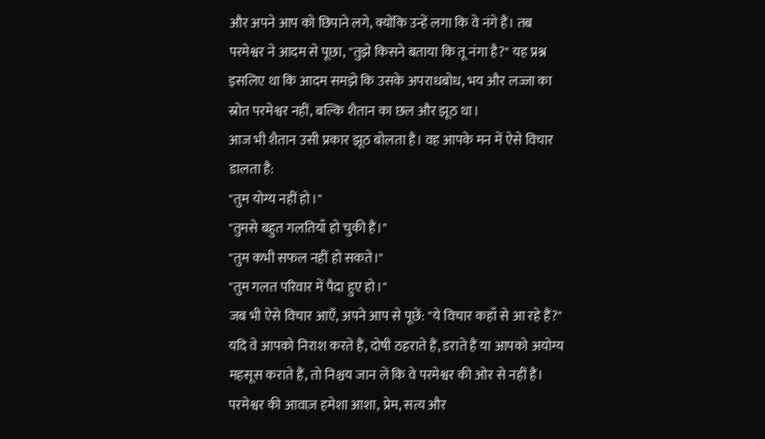और अपने आप को छिपाने लगे, क्योंकि उन्हें लगा कि वे नंगे हैं। तब परमेश्वर ने आदम से पूछा, "तुझे किसने बताया कि तू नंगा है?" यह प्रश्न इसलिए था कि आदम समझे कि उसके अपराधबोध, भय और लज्जा का स्रोत परमेश्वर नहीं, बल्कि शैतान का छल और झूठ था।
आज भी शैतान उसी प्रकार झूठ बोलता है। वह आपके मन में ऐसे विचार डालता है:
"तुम योग्य नहीं हो।"
"तुमसे बहुत गलतियाँ हो चुकी हैं।"
"तुम कभी सफल नहीं हो सकते।"
"तुम गलत परिवार में पैदा हुए हो।"
जब भी ऐसे विचार आएँ, अपने आप से पूछें: "ये विचार कहाँ से आ रहे हैं?" यदि वे आपको निराश करते हैं, दोषी ठहराते हैं, डराते हैं या आपको अयोग्य महसूस कराते हैं, तो निश्चय जान लें कि वे परमेश्वर की ओर से नहीं हैं।
परमेश्वर की आवाज़ हमेशा आशा, प्रेम, सत्य और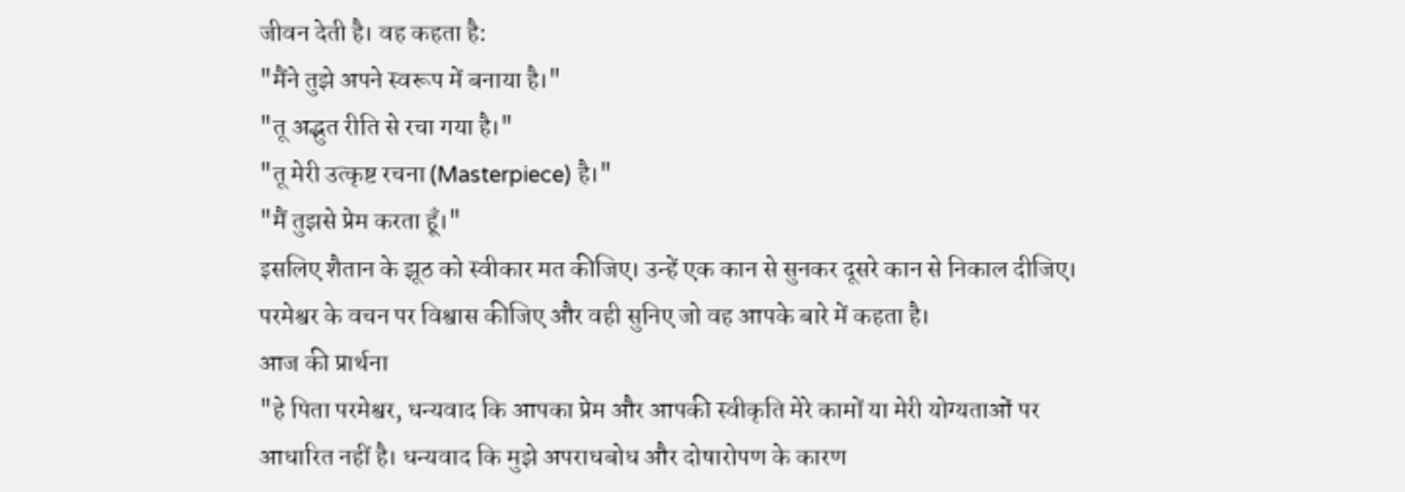जीवन देती है। वह कहता है:
"मैंने तुझे अपने स्वरूप में बनाया है।"
"तू अद्भुत रीति से रचा गया है।"
"तू मेरी उत्कृष्ट रचना (Masterpiece) है।"
"मैं तुझसे प्रेम करता हूँ।"
इसलिए शैतान के झूठ को स्वीकार मत कीजिए। उन्हें एक कान से सुनकर दूसरे कान से निकाल दीजिए। परमेश्वर के वचन पर विश्वास कीजिए और वही सुनिए जो वह आपके बारे में कहता है।
आज की प्रार्थना
"हे पिता परमेश्वर, धन्यवाद कि आपका प्रेम और आपकी स्वीकृति मेरे कामों या मेरी योग्यताओं पर आधारित नहीं है। धन्यवाद कि मुझे अपराधबोध और दोषारोपण के कारण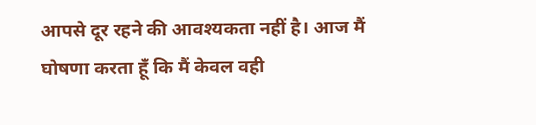आपसे दूर रहने की आवश्यकता नहीं है। आज मैं घोषणा करता हूँ कि मैं केवल वही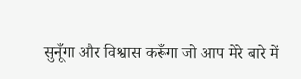सुनूँगा और विश्वास करूँगा जो आप मेरे बारे में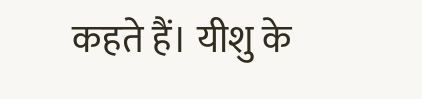कहते हैं। यीशु के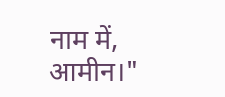नाम में, आमीन।"